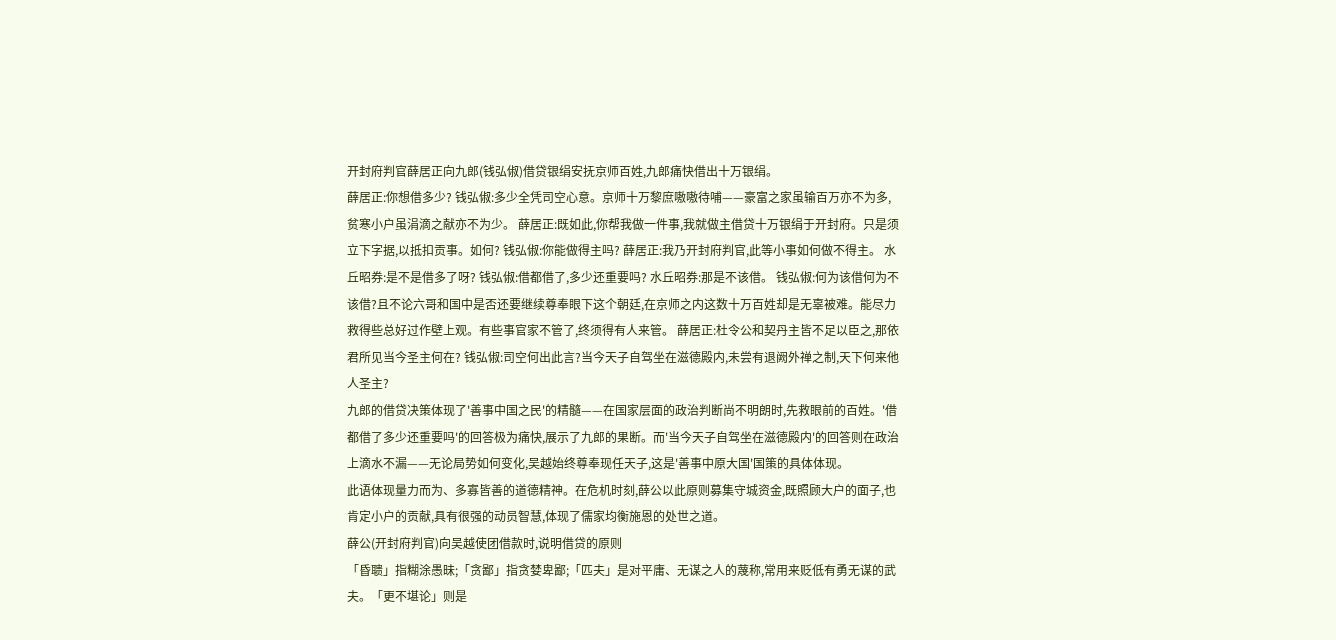开封府判官薛居正向九郎(钱弘俶)借贷银绢安抚京师百姓,九郎痛快借出十万银绢。
薛居正:你想借多少? 钱弘俶:多少全凭司空心意。京师十万黎庶嗷嗷待哺——豪富之家虽输百万亦不为多,贫寒小户虽涓滴之献亦不为少。 薛居正:既如此,你帮我做一件事,我就做主借贷十万银绢于开封府。只是须立下字据,以抵扣贡事。如何? 钱弘俶:你能做得主吗? 薛居正:我乃开封府判官,此等小事如何做不得主。 水丘昭券:是不是借多了呀? 钱弘俶:借都借了,多少还重要吗? 水丘昭券:那是不该借。 钱弘俶:何为该借何为不该借?且不论六哥和国中是否还要继续尊奉眼下这个朝廷,在京师之内这数十万百姓却是无辜被难。能尽力救得些总好过作壁上观。有些事官家不管了,终须得有人来管。 薛居正:杜令公和契丹主皆不足以臣之,那依君所见当今圣主何在? 钱弘俶:司空何出此言?当今天子自驾坐在滋德殿内,未尝有退阙外禅之制,天下何来他人圣主?
九郎的借贷决策体现了'善事中国之民'的精髓——在国家层面的政治判断尚不明朗时,先救眼前的百姓。'借都借了多少还重要吗'的回答极为痛快,展示了九郎的果断。而'当今天子自驾坐在滋德殿内'的回答则在政治上滴水不漏——无论局势如何变化,吴越始终尊奉现任天子,这是'善事中原大国'国策的具体体现。
此语体现量力而为、多寡皆善的道德精神。在危机时刻,薛公以此原则募集守城资金,既照顾大户的面子,也肯定小户的贡献,具有很强的动员智慧,体现了儒家均衡施恩的处世之道。
薛公(开封府判官)向吴越使团借款时,说明借贷的原则
「昏聩」指糊涂愚昧;「贪鄙」指贪婪卑鄙;「匹夫」是对平庸、无谋之人的蔑称,常用来贬低有勇无谋的武夫。「更不堪论」则是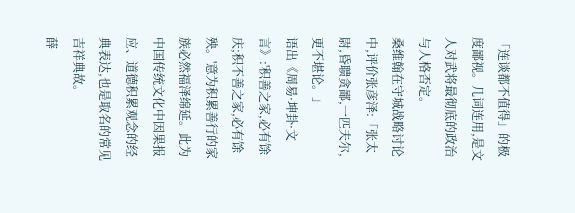「连谈都不值得」的极度鄙视。几词连用,是文人对武将最彻底的政治与人格否定。
桑维翰在守城战略讨论中,评价张彦泽:「张太尉,昏聩贪鄙,一匹夫尔,更不堪论。」
语出《周易·坤卦·文言》:'积善之家,必有馀庆;积不善之家,必有馀殃。'意为积累善行的家族必然福泽绵延。此为中国传统文化中因果报应、道德积累观念的经典表达,也是取名的常见吉祥典故。
薛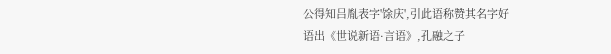公得知吕胤表字'馀庆',引此语称赞其名字好
语出《世说新语·言语》,孔融之子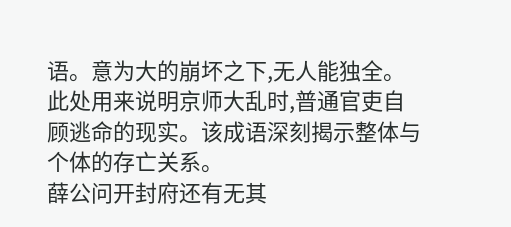语。意为大的崩坏之下,无人能独全。此处用来说明京师大乱时,普通官吏自顾逃命的现实。该成语深刻揭示整体与个体的存亡关系。
薛公问开封府还有无其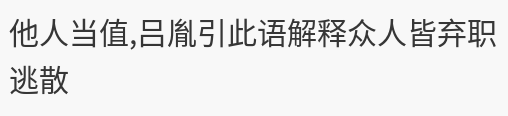他人当值,吕胤引此语解释众人皆弃职逃散